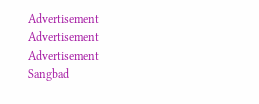Advertisement
Advertisement
Advertisement
Sangbad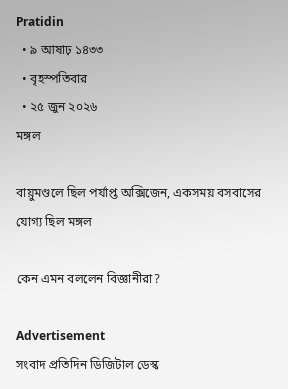Pratidin
  • ৯ আষাঢ় ১৪৩৩
  • বৃহস্পতিবার
  • ২৫ জুন ২০২৬
মঙ্গল

বায়ুমণ্ডলে ছিল পর্যাপ্ত অক্সিজেন, একসময় বসবাসের যোগ্য ছিল মঙ্গল

কেন এমন বললেন বিজ্ঞানীরা?

Advertisement
সংবাদ প্রতিদিন ডিজিটাল ডেস্ক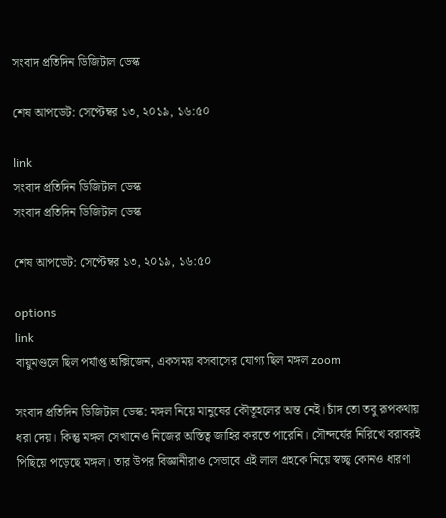সংবাদ প্রতিদিন ডিজিটাল ডেস্ক

শেষ আপডেট: সেপ্টেম্বর ১৩, ২০১৯, ১৬:৫০

link
সংবাদ প্রতিদিন ডিজিটাল ডেস্ক
সংবাদ প্রতিদিন ডিজিটাল ডেস্ক

শেষ আপডেট: সেপ্টেম্বর ১৩, ২০১৯, ১৬:৫০

options
link
বায়ুমণ্ডলে ছিল পর্যাপ্ত অক্সিজেন, একসময় বসবাসের যোগ্য ছিল মঙ্গল zoom

সংবাদ প্রতিদিন ডিজিটাল ডেস্ক: মঙ্গল নিয়ে মানুষের কৌতূহলের অন্ত নেই। চাঁদ তো তবু রূপকথায় ধরা দেয়। কিন্তু মঙ্গল সেখানেও নিজের অস্তিত্ব জাহির করতে পারেনি। সৌন্দর্যের নিরিখে বরাবরই পিছিয়ে পড়েছে মঙ্গল। তার উপর বিজ্ঞানীরাও সেভাবে এই লাল গ্রহকে নিয়ে স্বচ্ছ্ব কোনও ধারণা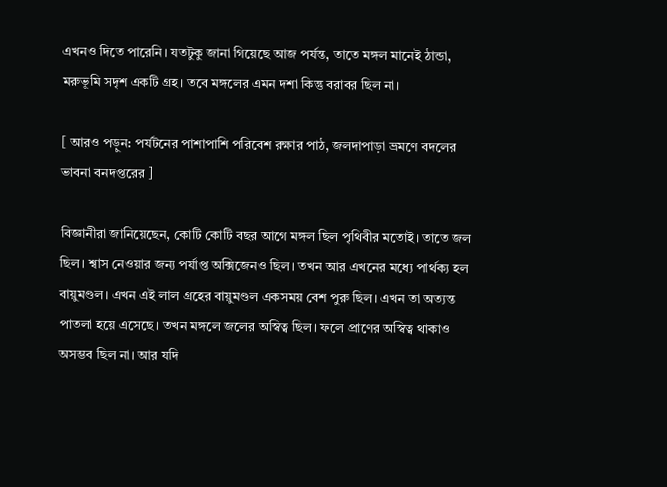এখনও দিতে পারেনি। যতটুকু জানা গিয়েছে আজ পর্যন্ত, তাতে মঙ্গল মানেই ঠান্ডা, মরুভূমি সদৃশ একটি গ্রহ। তবে মঙ্গলের এমন দশা কিন্তু বরাবর ছিল না।

[ আরও পড়ুন: পর্যটনের পাশাপাশি পরিবেশ রক্ষার পাঠ, জলদাপাড়া ভ্রমণে বদলের ভাবনা বনদপ্তরের ]

বিজ্ঞানীরা জানিয়েছেন, কোটি কোটি বছর আগে মঙ্গল ছিল পৃথিবীর মতোই। তাতে জল ছিল। শ্বাস নেওয়ার জন্য পর্যাপ্ত অক্সিজেনও ছিল। তখন আর এখনের মধ্যে পার্থক্য হল বায়ুমণ্ডল। এখন এই লাল গ্রহের বায়ুমণ্ডল একসময় বেশ পুরু ছিল। এখন তা অত্যন্ত পাতলা হয়ে এসেছে। তখন মঙ্গলে জলের অস্বিত্ব ছিল। ফলে প্রাণের অস্বিত্ব থাকাও অসম্ভব ছিল না। আর যদি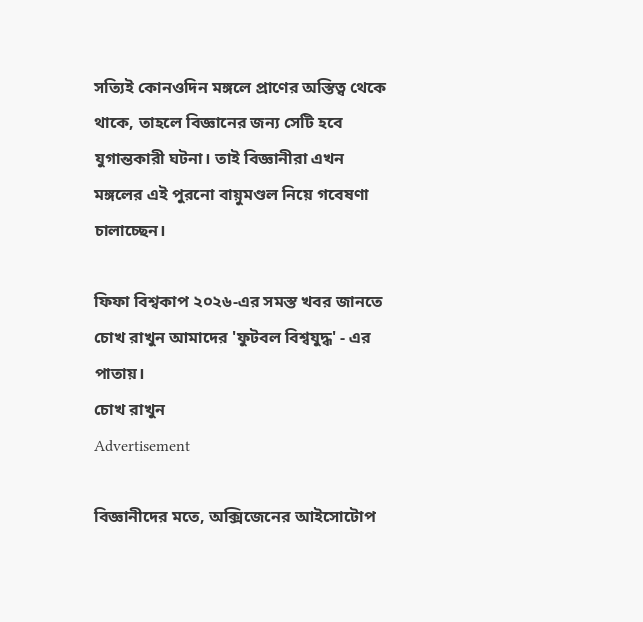সত্যিই কোনওদিন মঙ্গলে প্রাণের অস্তিত্ব থেকে থাকে, তাহলে বিজ্ঞানের জন্য সেটি হবে যুগান্তকারী ঘটনা। তাই বিজ্ঞানীরা এখন মঙ্গলের এই পুরনো বায়ুমণ্ডল নিয়ে গবেষণা চালাচ্ছেন।

ফিফা বিশ্বকাপ ২০২৬-এর সমস্ত খবর জানতে চোখ রাখুন আমাদের 'ফুটবল বিশ্বযুদ্ধ' - এর পাতায়।
চোখ রাখুন
Advertisement

বিজ্ঞানীদের মতে, অক্সিজেনের আইসোটোপ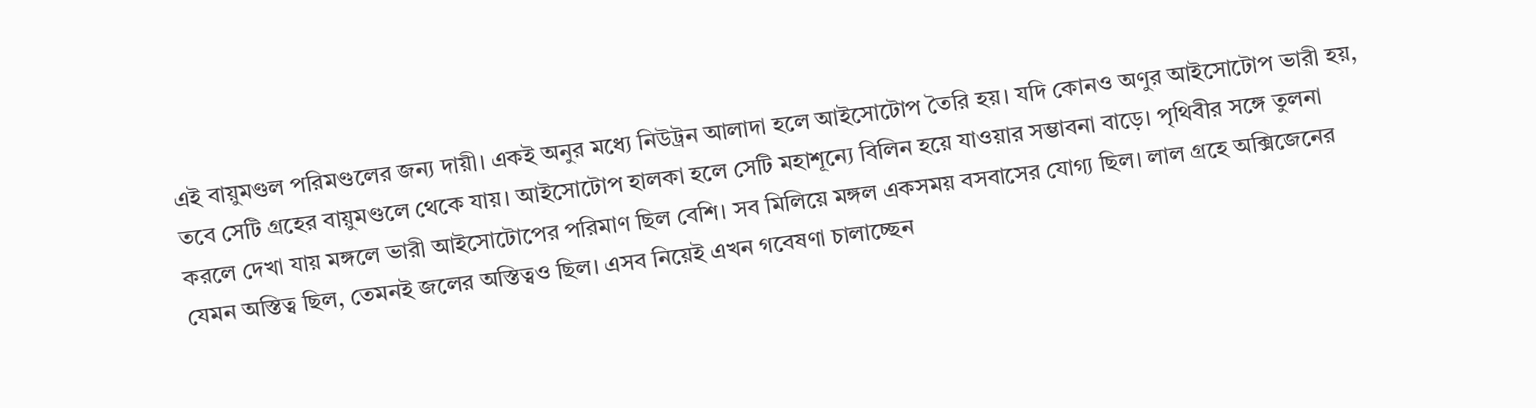এই বায়ুমণ্ডল পরিমণ্ডলের জন্য দায়ী। একই অনুর মধ্যে নিউট্রন আলাদা হলে আইসোটোপ তৈরি হয়। যদি কোনও অণুর আইসোটোপ ভারী হয়, তবে সেটি গ্রহের বায়ুমণ্ডলে থেকে যায়। আইসোটোপ হালকা হলে সেটি মহাশূন্যে বিলিন হয়ে যাওয়ার সম্ভাবনা বাড়ে। পৃথিবীর সঙ্গে তুলনা করলে দেখা যায় মঙ্গলে ভারী আইসোটোপের পরিমাণ ছিল বেশি। সব মিলিয়ে মঙ্গল একসময় বসবাসের যোগ্য ছিল। লাল গ্রহে অক্সিজেনের যেমন অস্তিত্ব ছিল, তেমনই জলের অস্তিত্বও ছিল। এসব নিয়েই এখন গবেষণা চালাচ্ছেন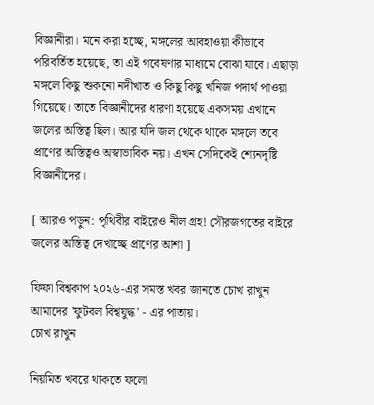বিজ্ঞানীরা। মনে করা হচ্ছে, মঙ্গলের আবহাওয়া কীভাবে পরিবর্তিত হয়েছে, তা এই গবেষণার মাধ্যমে বোঝা যাবে। এছাড়া মঙ্গলে কিছু শুকনো নদীখাত ও কিছু কিছু খনিজ পদার্থ পাওয়া গিয়েছে। তাতে বিজ্ঞানীদের ধারণা হয়েছে একসময় এখানে জলের অস্তিত্ব ছিল। আর যদি জল থেকে থাকে মঙ্গলে তবে প্রাণের অস্তিত্বও অস্বাভাবিক নয়। এখন সেদিকেই শ্যেনদৃষ্টি বিজ্ঞানীদের।

[ আরও পড়ুন: পৃথিবীর বাইরেও নীল গ্রহ! সৌরজগতের বাইরে জলের অস্তিত্ব দেখাচ্ছে প্রাণের আশা ]

ফিফা বিশ্বকাপ ২০২৬-এর সমস্ত খবর জানতে চোখ রাখুন আমাদের 'ফুটবল বিশ্বযুদ্ধ' - এর পাতায়।
চোখ রাখুন

নিয়মিত খবরে থাকতে ফলো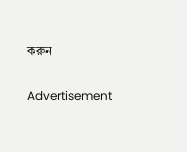করুন

Advertisement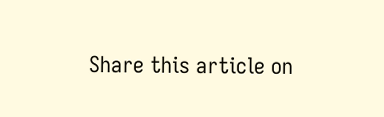Share this article on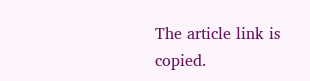The article link is copied.